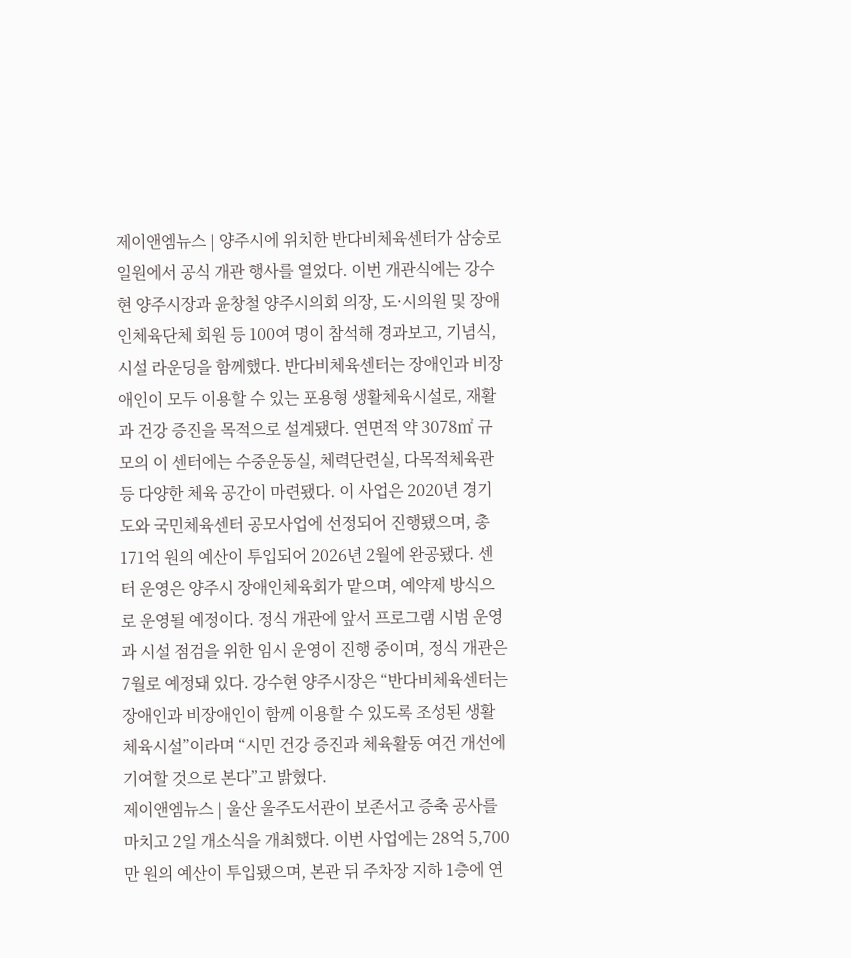제이앤엠뉴스 | 양주시에 위치한 반다비체육센터가 삼숭로 일원에서 공식 개관 행사를 열었다. 이번 개관식에는 강수현 양주시장과 윤창철 양주시의회 의장, 도·시의원 및 장애인체육단체 회원 등 100여 명이 참석해 경과보고, 기념식, 시설 라운딩을 함께했다. 반다비체육센터는 장애인과 비장애인이 모두 이용할 수 있는 포용형 생활체육시설로, 재활과 건강 증진을 목적으로 설계됐다. 연면적 약 3078㎡ 규모의 이 센터에는 수중운동실, 체력단련실, 다목적체육관 등 다양한 체육 공간이 마련됐다. 이 사업은 2020년 경기도와 국민체육센터 공모사업에 선정되어 진행됐으며, 총 171억 원의 예산이 투입되어 2026년 2월에 완공됐다. 센터 운영은 양주시 장애인체육회가 맡으며, 예약제 방식으로 운영될 예정이다. 정식 개관에 앞서 프로그램 시범 운영과 시설 점검을 위한 임시 운영이 진행 중이며, 정식 개관은 7월로 예정돼 있다. 강수현 양주시장은 “반다비체육센터는 장애인과 비장애인이 함께 이용할 수 있도록 조성된 생활체육시설”이라며 “시민 건강 증진과 체육활동 여건 개선에 기여할 것으로 본다”고 밝혔다.
제이앤엠뉴스 | 울산 울주도서관이 보존서고 증축 공사를 마치고 2일 개소식을 개최했다. 이번 사업에는 28억 5,700만 원의 예산이 투입됐으며, 본관 뒤 주차장 지하 1층에 연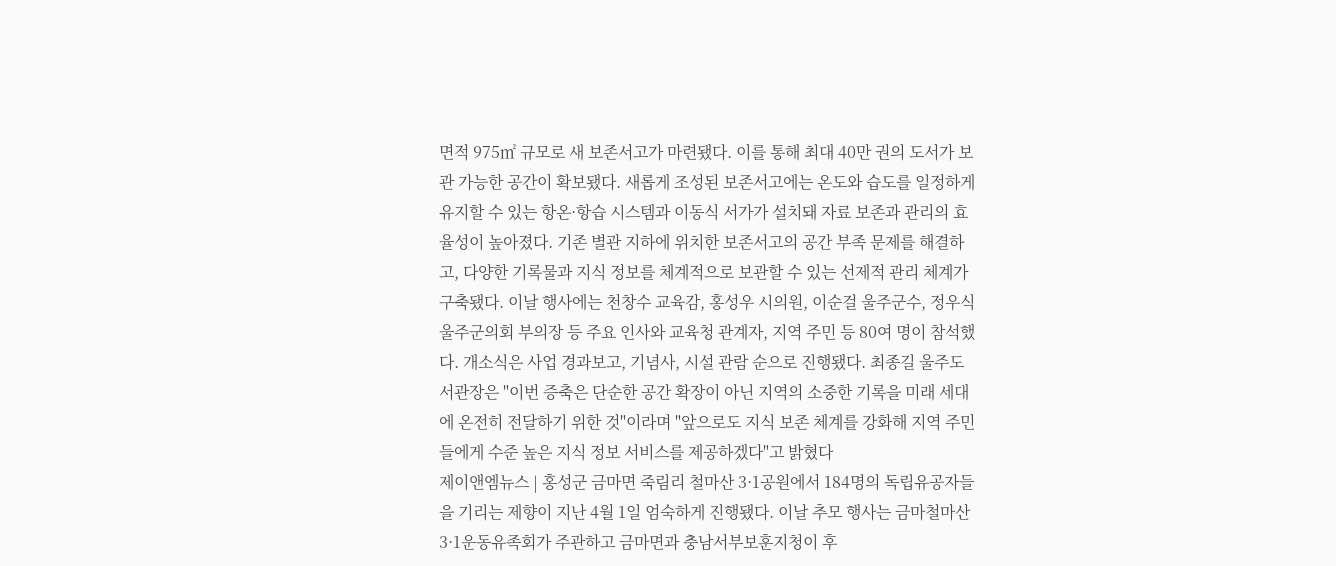면적 975㎡ 규모로 새 보존서고가 마련됐다. 이를 통해 최대 40만 권의 도서가 보관 가능한 공간이 확보됐다. 새롭게 조성된 보존서고에는 온도와 습도를 일정하게 유지할 수 있는 항온·항습 시스템과 이동식 서가가 설치돼 자료 보존과 관리의 효율성이 높아졌다. 기존 별관 지하에 위치한 보존서고의 공간 부족 문제를 해결하고, 다양한 기록물과 지식 정보를 체계적으로 보관할 수 있는 선제적 관리 체계가 구축됐다. 이날 행사에는 천창수 교육감, 홍성우 시의원, 이순걸 울주군수, 정우식 울주군의회 부의장 등 주요 인사와 교육청 관계자, 지역 주민 등 80여 명이 참석했다. 개소식은 사업 경과보고, 기념사, 시설 관람 순으로 진행됐다. 최종길 울주도서관장은 "이번 증축은 단순한 공간 확장이 아닌 지역의 소중한 기록을 미래 세대에 온전히 전달하기 위한 것"이라며 "앞으로도 지식 보존 체계를 강화해 지역 주민들에게 수준 높은 지식 정보 서비스를 제공하겠다"고 밝혔다
제이앤엠뉴스 | 홍성군 금마면 죽림리 철마산 3·1공원에서 184명의 독립유공자들을 기리는 제향이 지난 4월 1일 엄숙하게 진행됐다. 이날 추모 행사는 금마철마산3·1운동유족회가 주관하고 금마면과 충남서부보훈지청이 후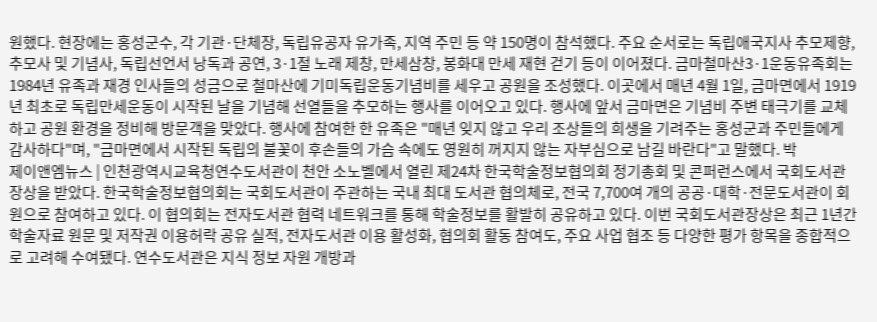원했다. 현장에는 홍성군수, 각 기관·단체장, 독립유공자 유가족, 지역 주민 등 약 150명이 참석했다. 주요 순서로는 독립애국지사 추모제향, 추모사 및 기념사, 독립선언서 낭독과 공연, 3·1절 노래 제창, 만세삼창, 봉화대 만세 재현 걷기 등이 이어졌다. 금마철마산3·1운동유족회는 1984년 유족과 재경 인사들의 성금으로 철마산에 기미독립운동기념비를 세우고 공원을 조성했다. 이곳에서 매년 4월 1일, 금마면에서 1919년 최초로 독립만세운동이 시작된 날을 기념해 선열들을 추모하는 행사를 이어오고 있다. 행사에 앞서 금마면은 기념비 주변 태극기를 교체하고 공원 환경을 정비해 방문객을 맞았다. 행사에 참여한 한 유족은 "매년 잊지 않고 우리 조상들의 희생을 기려주는 홍성군과 주민들에게 감사하다"며, "금마면에서 시작된 독립의 불꽃이 후손들의 가슴 속에도 영원히 꺼지지 않는 자부심으로 남길 바란다"고 말했다. 박
제이앤엠뉴스 | 인천광역시교육청연수도서관이 천안 소노벨에서 열린 제24차 한국학술정보협의회 정기총회 및 콘퍼런스에서 국회도서관장상을 받았다. 한국학술정보협의회는 국회도서관이 주관하는 국내 최대 도서관 협의체로, 전국 7,700여 개의 공공·대학·전문도서관이 회원으로 참여하고 있다. 이 협의회는 전자도서관 협력 네트워크를 통해 학술정보를 활발히 공유하고 있다. 이번 국회도서관장상은 최근 1년간 학술자료 원문 및 저작권 이용허락 공유 실적, 전자도서관 이용 활성화, 협의회 활동 참여도, 주요 사업 협조 등 다양한 평가 항목을 종합적으로 고려해 수여됐다. 연수도서관은 지식 정보 자원 개방과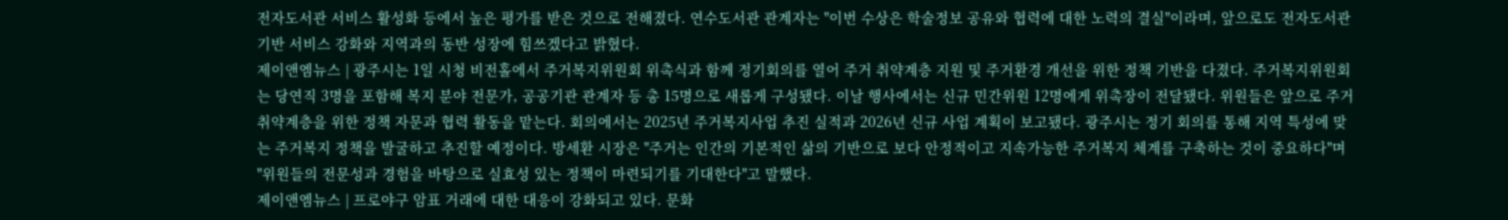전자도서관 서비스 활성화 등에서 높은 평가를 받은 것으로 전해졌다. 연수도서관 관계자는 "이번 수상은 학술정보 공유와 협력에 대한 노력의 결실"이라며, 앞으로도 전자도서관 기반 서비스 강화와 지역과의 동반 성장에 힘쓰겠다고 밝혔다.
제이앤엠뉴스 | 광주시는 1일 시청 비전홀에서 주거복지위원회 위촉식과 함께 정기회의를 열어 주거 취약계층 지원 및 주거환경 개선을 위한 정책 기반을 다졌다. 주거복지위원회는 당연직 3명을 포함해 복지 분야 전문가, 공공기관 관계자 등 총 15명으로 새롭게 구성됐다. 이날 행사에서는 신규 민간위원 12명에게 위촉장이 전달됐다. 위원들은 앞으로 주거 취약계층을 위한 정책 자문과 협력 활동을 맡는다. 회의에서는 2025년 주거복지사업 추진 실적과 2026년 신규 사업 계획이 보고됐다. 광주시는 정기 회의를 통해 지역 특성에 맞는 주거복지 정책을 발굴하고 추진할 예정이다. 방세환 시장은 "주거는 인간의 기본적인 삶의 기반으로 보다 안정적이고 지속가능한 주거복지 체계를 구축하는 것이 중요하다"며 "위원들의 전문성과 경험을 바탕으로 실효성 있는 정책이 마련되기를 기대한다"고 말했다.
제이앤엠뉴스 | 프로야구 암표 거래에 대한 대응이 강화되고 있다. 문화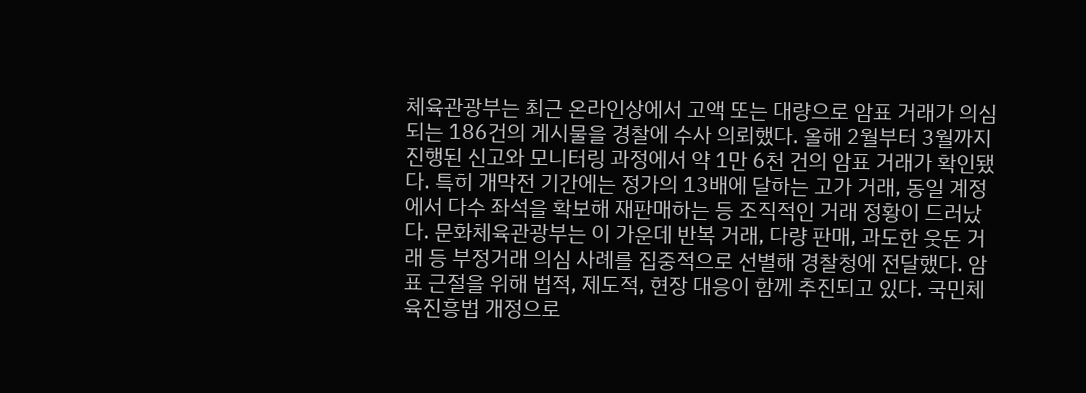체육관광부는 최근 온라인상에서 고액 또는 대량으로 암표 거래가 의심되는 186건의 게시물을 경찰에 수사 의뢰했다. 올해 2월부터 3월까지 진행된 신고와 모니터링 과정에서 약 1만 6천 건의 암표 거래가 확인됐다. 특히 개막전 기간에는 정가의 13배에 달하는 고가 거래, 동일 계정에서 다수 좌석을 확보해 재판매하는 등 조직적인 거래 정황이 드러났다. 문화체육관광부는 이 가운데 반복 거래, 다량 판매, 과도한 웃돈 거래 등 부정거래 의심 사례를 집중적으로 선별해 경찰청에 전달했다. 암표 근절을 위해 법적, 제도적, 현장 대응이 함께 추진되고 있다. 국민체육진흥법 개정으로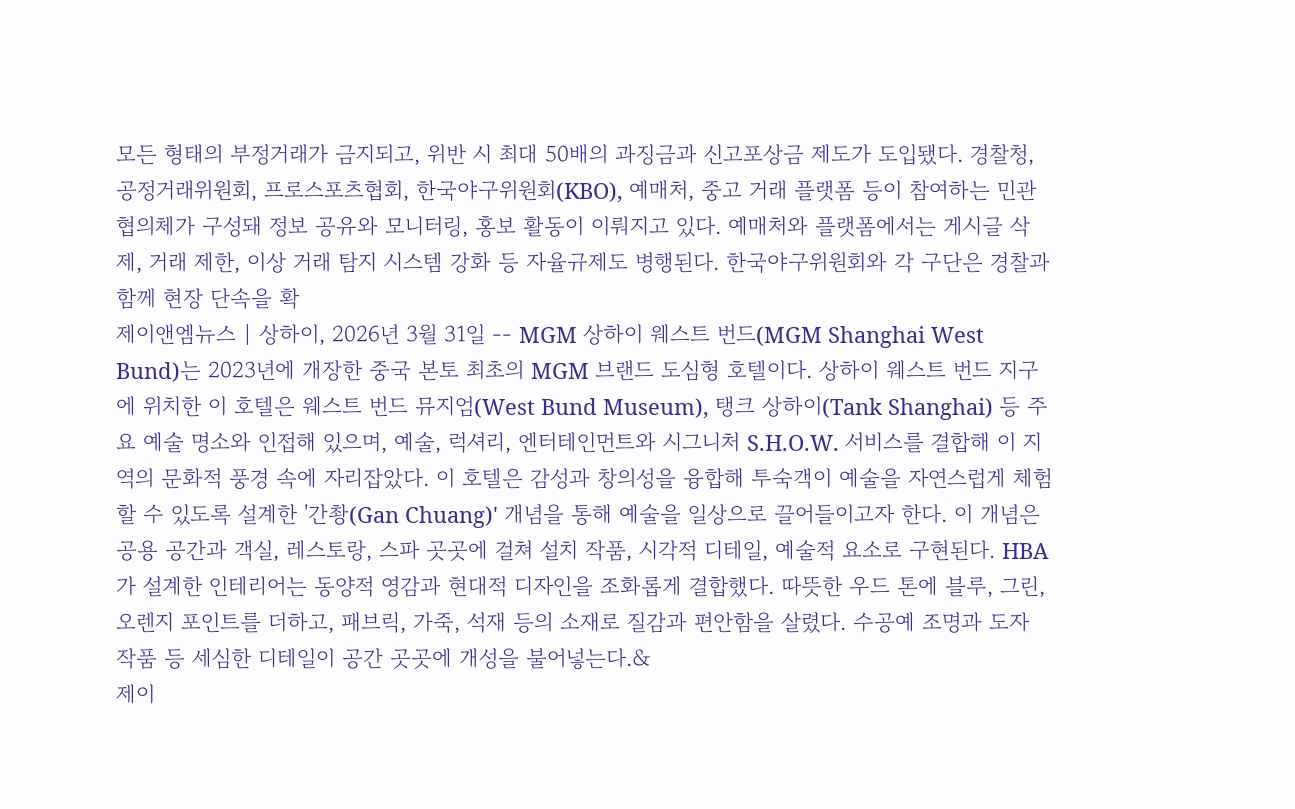모든 형태의 부정거래가 금지되고, 위반 시 최대 50배의 과징금과 신고포상금 제도가 도입됐다. 경찰청, 공정거래위원회, 프로스포츠협회, 한국야구위원회(KBO), 예매처, 중고 거래 플랫폼 등이 참여하는 민관협의체가 구성돼 정보 공유와 모니터링, 홍보 활동이 이뤄지고 있다. 예매처와 플랫폼에서는 게시글 삭제, 거래 제한, 이상 거래 탐지 시스템 강화 등 자율규제도 병행된다. 한국야구위원회와 각 구단은 경찰과 함께 현장 단속을 확
제이앤엠뉴스 | 상하이, 2026년 3월 31일 -- MGM 상하이 웨스트 번드(MGM Shanghai West Bund)는 2023년에 개장한 중국 본토 최초의 MGM 브랜드 도심형 호텔이다. 상하이 웨스트 번드 지구에 위치한 이 호텔은 웨스트 번드 뮤지엄(West Bund Museum), 탱크 상하이(Tank Shanghai) 등 주요 예술 명소와 인접해 있으며, 예술, 럭셔리, 엔터테인먼트와 시그니처 S.H.O.W. 서비스를 결합해 이 지역의 문화적 풍경 속에 자리잡았다. 이 호텔은 감성과 창의성을 융합해 투숙객이 예술을 자연스럽게 체험할 수 있도록 설계한 '간촹(Gan Chuang)' 개념을 통해 예술을 일상으로 끌어들이고자 한다. 이 개념은 공용 공간과 객실, 레스토랑, 스파 곳곳에 걸쳐 설치 작품, 시각적 디테일, 예술적 요소로 구현된다. HBA가 설계한 인테리어는 동양적 영감과 현대적 디자인을 조화롭게 결합했다. 따뜻한 우드 톤에 블루, 그린, 오렌지 포인트를 더하고, 패브릭, 가죽, 석재 등의 소재로 질감과 편안함을 살렸다. 수공예 조명과 도자 작품 등 세심한 디테일이 공간 곳곳에 개성을 불어넣는다.&
제이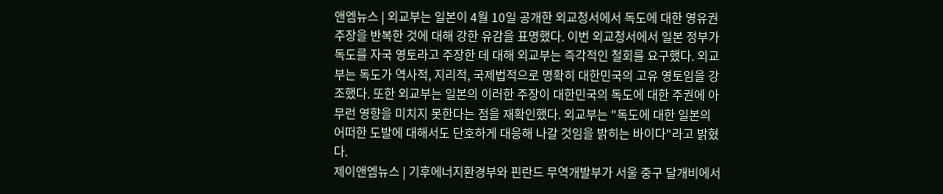앤엠뉴스 | 외교부는 일본이 4월 10일 공개한 외교청서에서 독도에 대한 영유권 주장을 반복한 것에 대해 강한 유감을 표명했다. 이번 외교청서에서 일본 정부가 독도를 자국 영토라고 주장한 데 대해 외교부는 즉각적인 철회를 요구했다. 외교부는 독도가 역사적, 지리적, 국제법적으로 명확히 대한민국의 고유 영토임을 강조했다. 또한 외교부는 일본의 이러한 주장이 대한민국의 독도에 대한 주권에 아무런 영향을 미치지 못한다는 점을 재확인했다. 외교부는 "독도에 대한 일본의 어떠한 도발에 대해서도 단호하게 대응해 나갈 것임을 밝히는 바이다"라고 밝혔다.
제이앤엠뉴스 | 기후에너지환경부와 핀란드 무역개발부가 서울 중구 달개비에서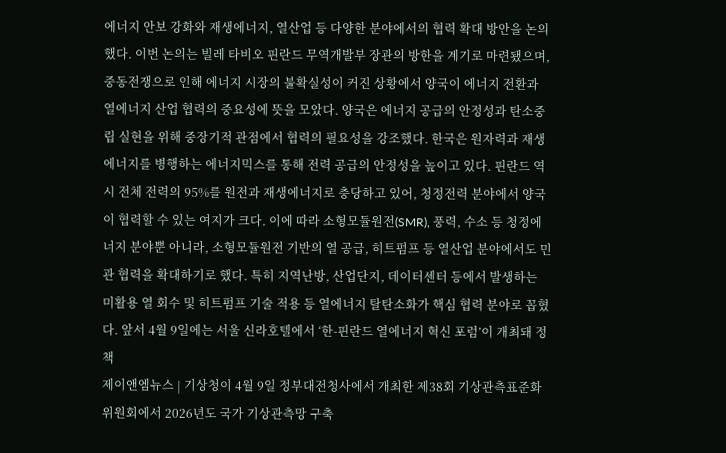에너지 안보 강화와 재생에너지, 열산업 등 다양한 분야에서의 협력 확대 방안을 논의했다. 이번 논의는 빌레 타비오 핀란드 무역개발부 장관의 방한을 계기로 마련됐으며, 중동전쟁으로 인해 에너지 시장의 불확실성이 커진 상황에서 양국이 에너지 전환과 열에너지 산업 협력의 중요성에 뜻을 모았다. 양국은 에너지 공급의 안정성과 탄소중립 실현을 위해 중장기적 관점에서 협력의 필요성을 강조했다. 한국은 원자력과 재생에너지를 병행하는 에너지믹스를 통해 전력 공급의 안정성을 높이고 있다. 핀란드 역시 전체 전력의 95%를 원전과 재생에너지로 충당하고 있어, 청정전력 분야에서 양국이 협력할 수 있는 여지가 크다. 이에 따라 소형모듈원전(SMR), 풍력, 수소 등 청정에너지 분야뿐 아니라, 소형모듈원전 기반의 열 공급, 히트펌프 등 열산업 분야에서도 민관 협력을 확대하기로 했다. 특히 지역난방, 산업단지, 데이터센터 등에서 발생하는 미활용 열 회수 및 히트펌프 기술 적용 등 열에너지 탈탄소화가 핵심 협력 분야로 꼽혔다. 앞서 4월 9일에는 서울 신라호텔에서 ‘한-핀란드 열에너지 혁신 포럼’이 개최돼 정책
제이앤엠뉴스 | 기상청이 4월 9일 정부대전청사에서 개최한 제38회 기상관측표준화위원회에서 2026년도 국가 기상관측망 구축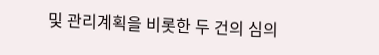및 관리계획을 비롯한 두 건의 심의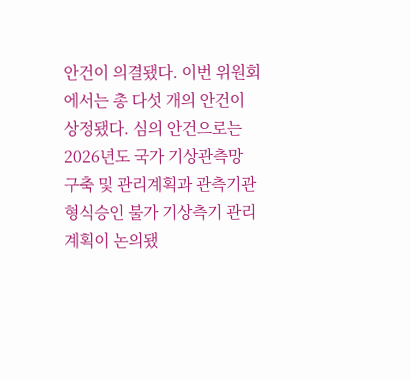안건이 의결됐다. 이번 위원회에서는 총 다섯 개의 안건이 상정됐다. 심의 안건으로는 2026년도 국가 기상관측망 구축 및 관리계획과 관측기관 형식승인 불가 기상측기 관리계획이 논의됐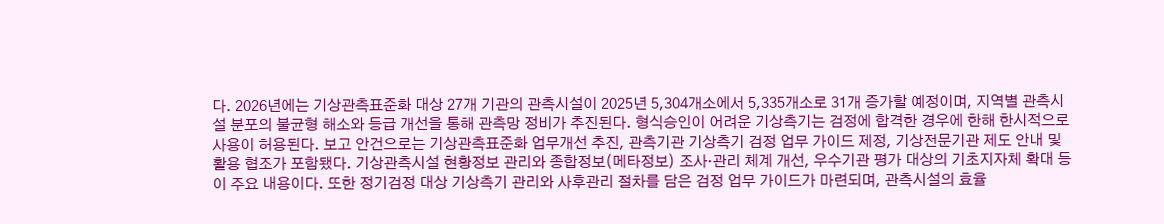다. 2026년에는 기상관측표준화 대상 27개 기관의 관측시설이 2025년 5,304개소에서 5,335개소로 31개 증가할 예정이며, 지역별 관측시설 분포의 불균형 해소와 등급 개선을 통해 관측망 정비가 추진된다. 형식승인이 어려운 기상측기는 검정에 합격한 경우에 한해 한시적으로 사용이 허용된다. 보고 안건으로는 기상관측표준화 업무개선 추진, 관측기관 기상측기 검정 업무 가이드 제정, 기상전문기관 제도 안내 및 활용 협조가 포함됐다. 기상관측시설 현황정보 관리와 종합정보(메타정보) 조사·관리 체계 개선, 우수기관 평가 대상의 기초지자체 확대 등이 주요 내용이다. 또한 정기검정 대상 기상측기 관리와 사후관리 절차를 담은 검정 업무 가이드가 마련되며, 관측시설의 효율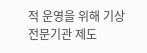적 운영을 위해 기상전문기관 제도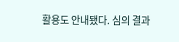활용도 안내됐다. 심의 결과